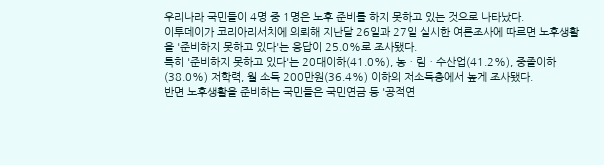우리나라 국민들이 4명 중 1명은 노후 준비를 하지 못하고 있는 것으로 나타났다.
이투데이가 코리아리서치에 의뢰해 지난달 26일과 27일 실시한 여론조사에 따르면 노후생활을 '준비하지 못하고 있다'는 응답이 25.0%로 조사됐다.
특히 '준비하지 못하고 있다'는 20대이하(41.0%), 농ㆍ림ㆍ수산업(41.2%), 중졸이하(38.0%) 저학력, 월 소득 200만원(36.4%) 이하의 저소득층에서 높게 조사됐다.
반면 노후생활을 준비하는 국민들은 국민연금 등 '공적연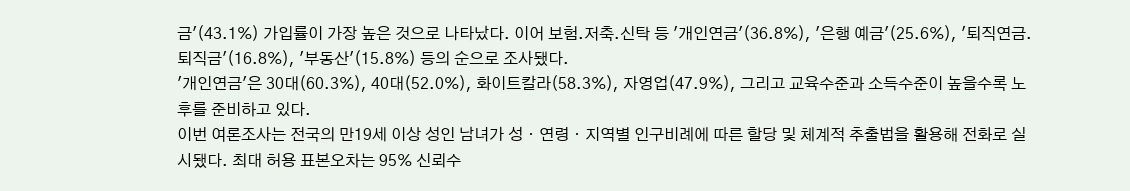금'(43.1%) 가입률이 가장 높은 것으로 나타났다. 이어 보험.저축.신탁 등 '개인연금'(36.8%), '은행 예금'(25.6%), '퇴직연금.퇴직금'(16.8%), '부동산'(15.8%) 등의 순으로 조사됐다.
'개인연금'은 30대(60.3%), 40대(52.0%), 화이트칼라(58.3%), 자영업(47.9%), 그리고 교육수준과 소득수준이 높을수록 노후를 준비하고 있다.
이번 여론조사는 전국의 만19세 이상 성인 남녀가 성ㆍ연령ㆍ지역별 인구비례에 따른 할당 및 체계적 추출법을 활용해 전화로 실시됐다. 최대 허용 표본오차는 95% 신뢰수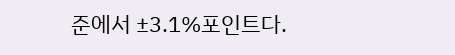준에서 ±3.1%포인트다.